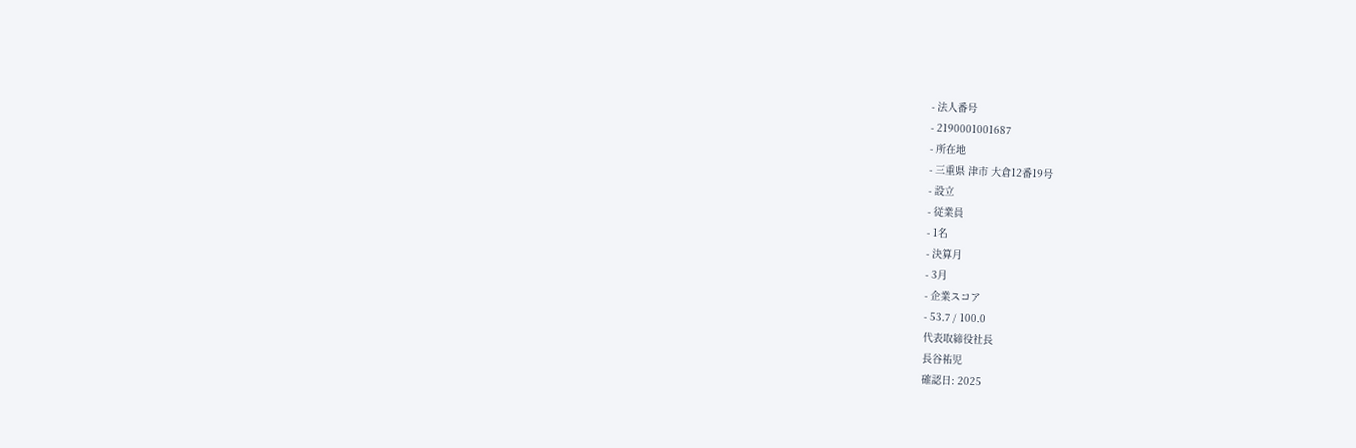- 法人番号
- 2190001001687
- 所在地
- 三重県 津市 大倉12番19号
- 設立
- 従業員
- 1名
- 決算月
- 3月
- 企業スコア
- 53.7 / 100.0
代表取締役社長
長谷祐児
確認日: 2025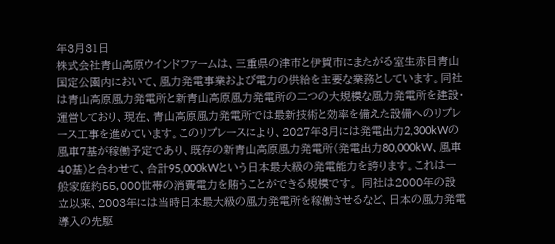年3月31日
株式会社青山高原ウインドファームは、三重県の津市と伊賀市にまたがる室生赤目青山国定公園内において、風力発電事業および電力の供給を主要な業務としています。同社は青山高原風力発電所と新青山高原風力発電所の二つの大規模な風力発電所を建設・運営しており、現在、青山高原風力発電所では最新技術と効率を備えた設備へのリプレース工事を進めています。このリプレースにより、2027年3月には発電出力2,300kWの風車7基が稼働予定であり、既存の新青山高原風力発電所(発電出力80,000kW、風車40基)と合わせて、合計95,000kWという日本最大級の発電能力を誇ります。これは一般家庭約55,000世帯の消費電力を賄うことができる規模です。 同社は2000年の設立以来、2003年には当時日本最大級の風力発電所を稼働させるなど、日本の風力発電導入の先駆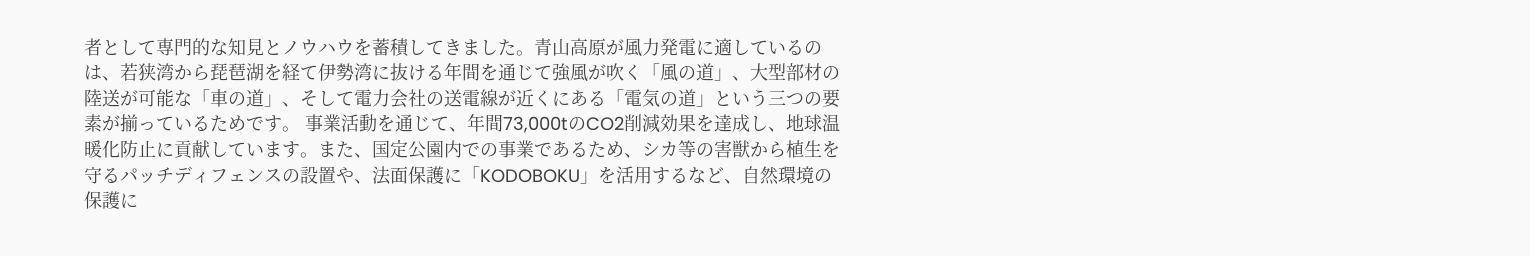者として専門的な知見とノウハウを蓄積してきました。青山高原が風力発電に適しているのは、若狭湾から琵琶湖を経て伊勢湾に抜ける年間を通じて強風が吹く「風の道」、大型部材の陸送が可能な「車の道」、そして電力会社の送電線が近くにある「電気の道」という三つの要素が揃っているためです。 事業活動を通じて、年間73,000tのCO2削減効果を達成し、地球温暖化防止に貢献しています。また、国定公園内での事業であるため、シカ等の害獣から植生を守るパッチディフェンスの設置や、法面保護に「KODOBOKU」を活用するなど、自然環境の保護に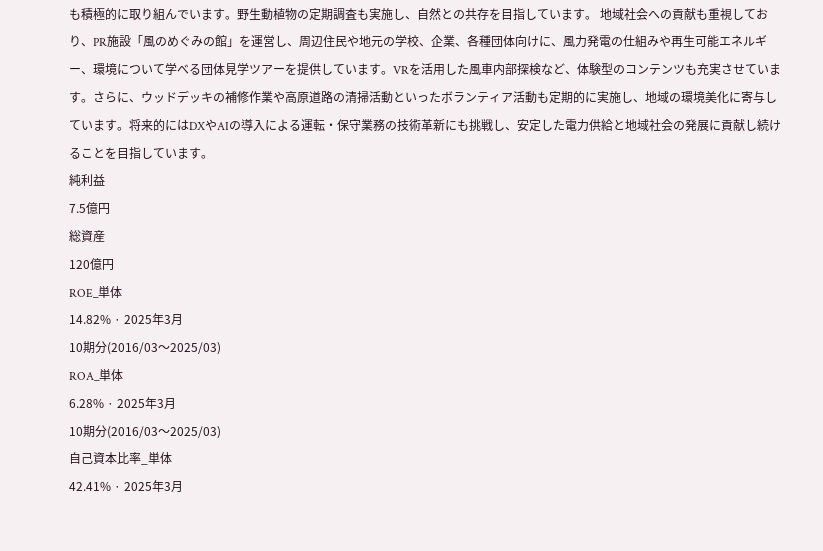も積極的に取り組んでいます。野生動植物の定期調査も実施し、自然との共存を目指しています。 地域社会への貢献も重視しており、PR施設「風のめぐみの館」を運営し、周辺住民や地元の学校、企業、各種団体向けに、風力発電の仕組みや再生可能エネルギー、環境について学べる団体見学ツアーを提供しています。VRを活用した風車内部探検など、体験型のコンテンツも充実させています。さらに、ウッドデッキの補修作業や高原道路の清掃活動といったボランティア活動も定期的に実施し、地域の環境美化に寄与しています。将来的にはDXやAIの導入による運転・保守業務の技術革新にも挑戦し、安定した電力供給と地域社会の発展に貢献し続けることを目指しています。
純利益
7.5億円
総資産
120億円
ROE_単体
14.82% · 2025年3月
10期分(2016/03〜2025/03)
ROA_単体
6.28% · 2025年3月
10期分(2016/03〜2025/03)
自己資本比率_単体
42.41% · 2025年3月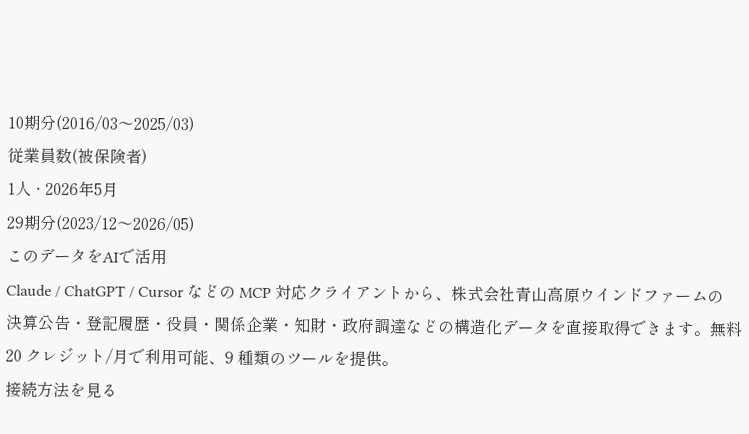10期分(2016/03〜2025/03)
従業員数(被保険者)
1人 · 2026年5月
29期分(2023/12〜2026/05)
このデータをAIで活用
Claude / ChatGPT / Cursor などの MCP 対応クライアントから、株式会社青山高原ウインドファームの決算公告・登記履歴・役員・関係企業・知財・政府調達などの構造化データを直接取得できます。無料 20 クレジット/月で利用可能、9 種類のツールを提供。
接続方法を見る